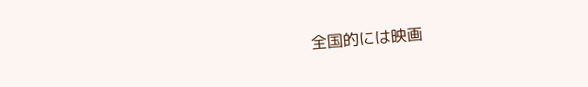全国的には映画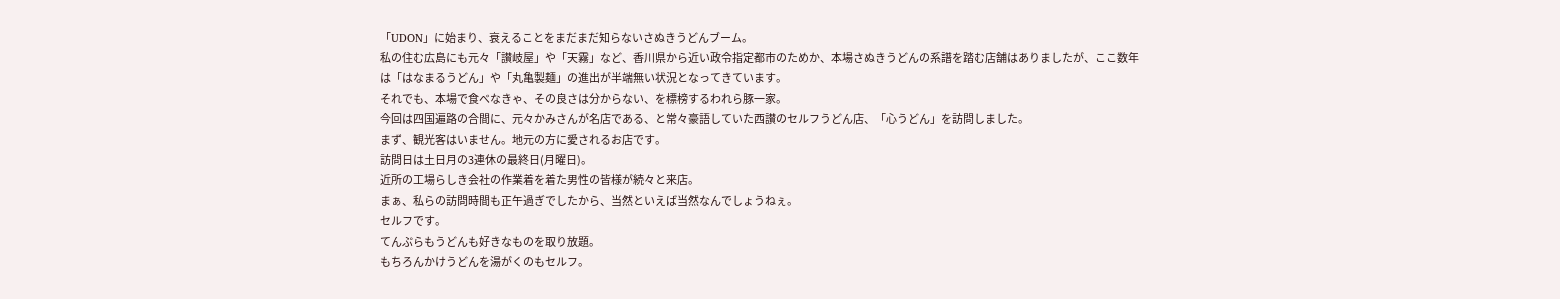「UDON」に始まり、衰えることをまだまだ知らないさぬきうどんブーム。
私の住む広島にも元々「讃岐屋」や「天霧」など、香川県から近い政令指定都市のためか、本場さぬきうどんの系譜を踏む店舗はありましたが、ここ数年は「はなまるうどん」や「丸亀製麺」の進出が半端無い状況となってきています。
それでも、本場で食べなきゃ、その良さは分からない、を標榜するわれら豚一家。
今回は四国遍路の合間に、元々かみさんが名店である、と常々豪語していた西讃のセルフうどん店、「心うどん」を訪問しました。
まず、観光客はいません。地元の方に愛されるお店です。
訪問日は土日月の3連休の最終日(月曜日)。
近所の工場らしき会社の作業着を着た男性の皆様が続々と来店。
まぁ、私らの訪問時間も正午過ぎでしたから、当然といえば当然なんでしょうねぇ。
セルフです。
てんぷらもうどんも好きなものを取り放題。
もちろんかけうどんを湯がくのもセルフ。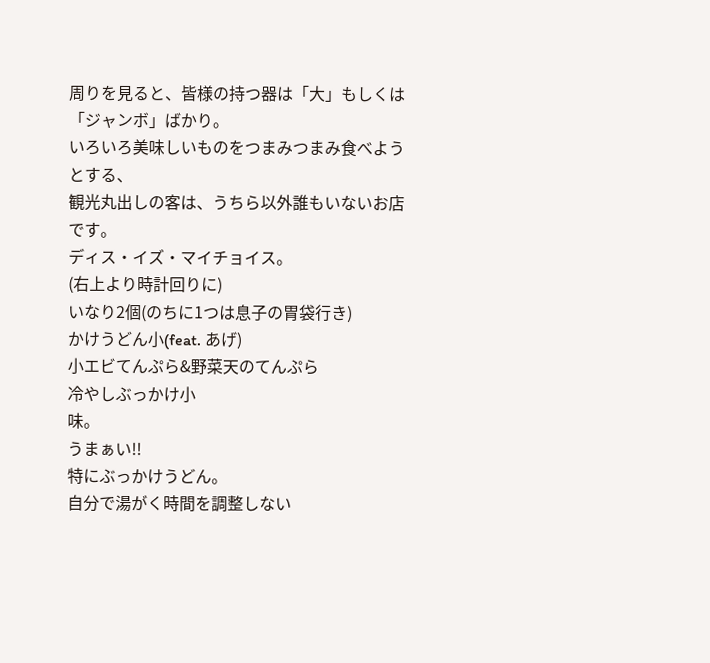周りを見ると、皆様の持つ器は「大」もしくは「ジャンボ」ばかり。
いろいろ美味しいものをつまみつまみ食べようとする、
観光丸出しの客は、うちら以外誰もいないお店です。
ディス・イズ・マイチョイス。
(右上より時計回りに)
いなり2個(のちに1つは息子の胃袋行き)
かけうどん小(feat. あげ)
小エビてんぷら&野菜天のてんぷら
冷やしぶっかけ小
味。
うまぁい!!
特にぶっかけうどん。
自分で湯がく時間を調整しない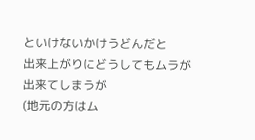といけないかけうどんだと
出来上がりにどうしてもムラが出来てしまうが
(地元の方はム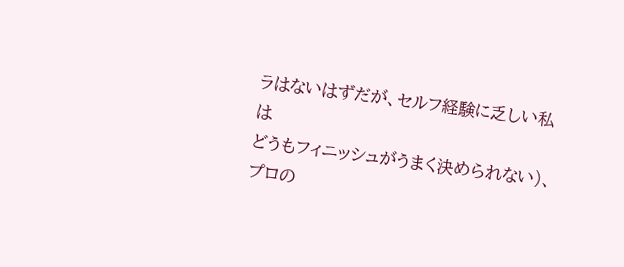ラはないはずだが、セルフ経験に乏しい私は
どうもフィニッシュがうまく決められない)、
プロの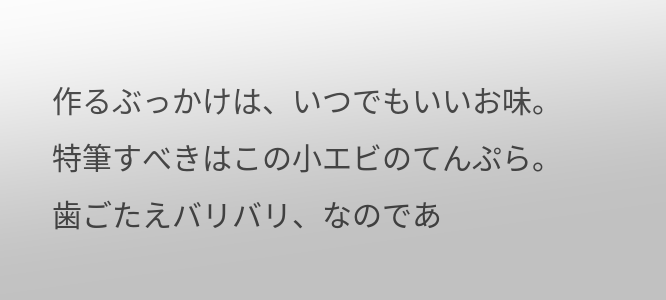作るぶっかけは、いつでもいいお味。
特筆すべきはこの小エビのてんぷら。
歯ごたえバリバリ、なのであ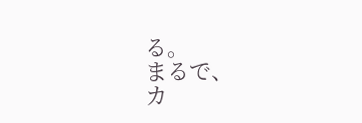る。
まるで、
カ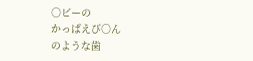○ビーの
かっぱえび○ん
のような歯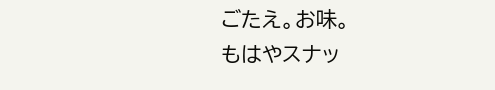ごたえ。お味。
もはやスナッ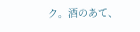ク。酒のあて、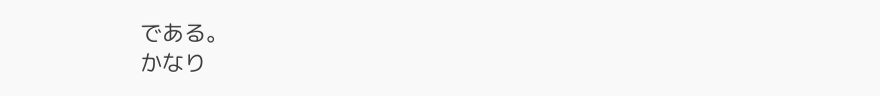である。
かなり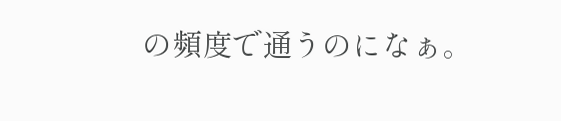の頻度で通うのになぁ。